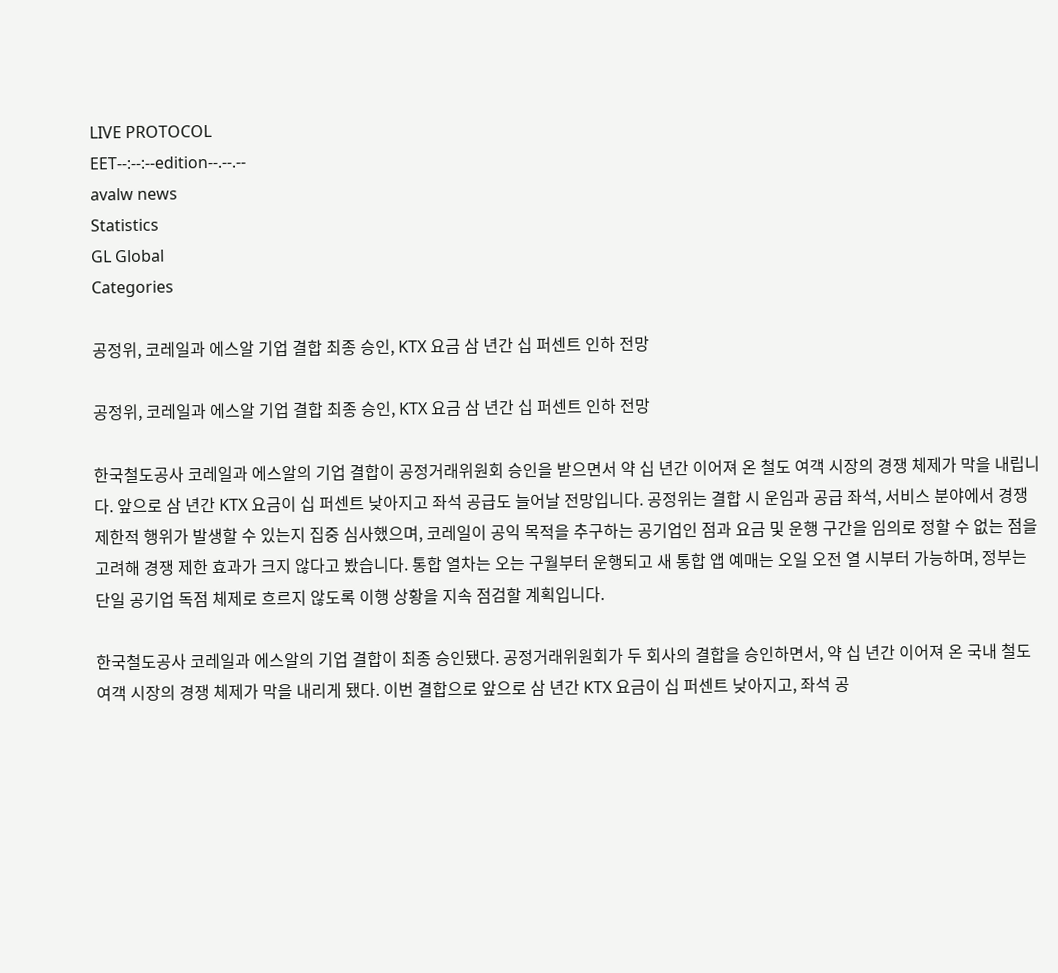LIVE PROTOCOL
EET--:--:--edition--.--.--
avalw news
Statistics
GL Global
Categories

공정위, 코레일과 에스알 기업 결합 최종 승인, KTX 요금 삼 년간 십 퍼센트 인하 전망

공정위, 코레일과 에스알 기업 결합 최종 승인, KTX 요금 삼 년간 십 퍼센트 인하 전망

한국철도공사 코레일과 에스알의 기업 결합이 공정거래위원회 승인을 받으면서 약 십 년간 이어져 온 철도 여객 시장의 경쟁 체제가 막을 내립니다. 앞으로 삼 년간 KTX 요금이 십 퍼센트 낮아지고 좌석 공급도 늘어날 전망입니다. 공정위는 결합 시 운임과 공급 좌석, 서비스 분야에서 경쟁 제한적 행위가 발생할 수 있는지 집중 심사했으며, 코레일이 공익 목적을 추구하는 공기업인 점과 요금 및 운행 구간을 임의로 정할 수 없는 점을 고려해 경쟁 제한 효과가 크지 않다고 봤습니다. 통합 열차는 오는 구월부터 운행되고 새 통합 앱 예매는 오일 오전 열 시부터 가능하며, 정부는 단일 공기업 독점 체제로 흐르지 않도록 이행 상황을 지속 점검할 계획입니다.

한국철도공사 코레일과 에스알의 기업 결합이 최종 승인됐다. 공정거래위원회가 두 회사의 결합을 승인하면서, 약 십 년간 이어져 온 국내 철도 여객 시장의 경쟁 체제가 막을 내리게 됐다. 이번 결합으로 앞으로 삼 년간 KTX 요금이 십 퍼센트 낮아지고, 좌석 공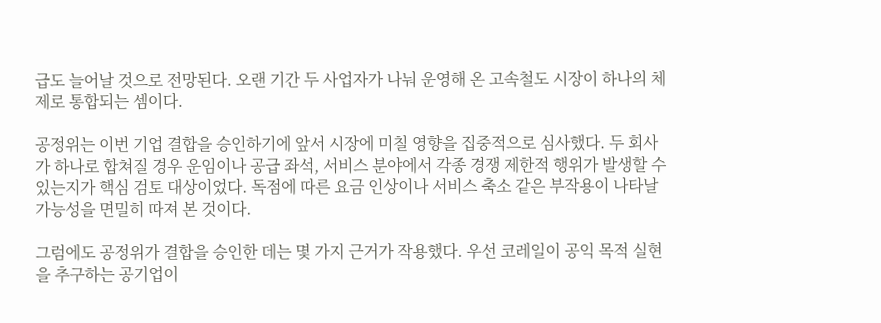급도 늘어날 것으로 전망된다. 오랜 기간 두 사업자가 나눠 운영해 온 고속철도 시장이 하나의 체제로 통합되는 셈이다.

공정위는 이번 기업 결합을 승인하기에 앞서 시장에 미칠 영향을 집중적으로 심사했다. 두 회사가 하나로 합쳐질 경우 운임이나 공급 좌석, 서비스 분야에서 각종 경쟁 제한적 행위가 발생할 수 있는지가 핵심 검토 대상이었다. 독점에 따른 요금 인상이나 서비스 축소 같은 부작용이 나타날 가능성을 면밀히 따져 본 것이다.

그럼에도 공정위가 결합을 승인한 데는 몇 가지 근거가 작용했다. 우선 코레일이 공익 목적 실현을 추구하는 공기업이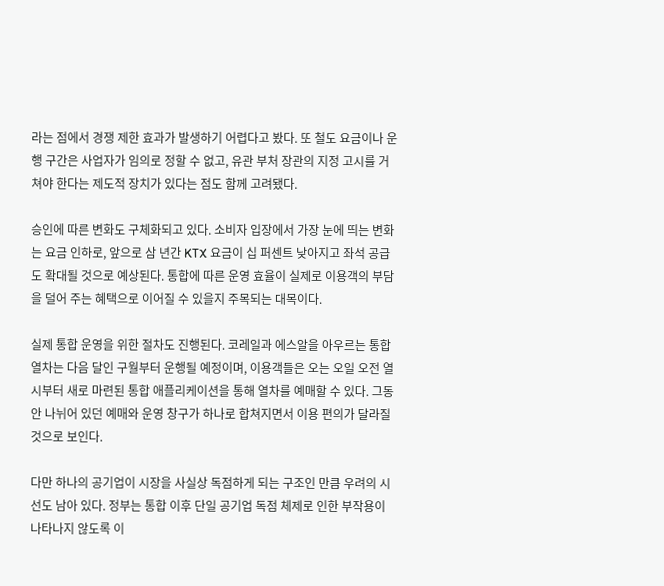라는 점에서 경쟁 제한 효과가 발생하기 어렵다고 봤다. 또 철도 요금이나 운행 구간은 사업자가 임의로 정할 수 없고, 유관 부처 장관의 지정 고시를 거쳐야 한다는 제도적 장치가 있다는 점도 함께 고려됐다.

승인에 따른 변화도 구체화되고 있다. 소비자 입장에서 가장 눈에 띄는 변화는 요금 인하로, 앞으로 삼 년간 KTX 요금이 십 퍼센트 낮아지고 좌석 공급도 확대될 것으로 예상된다. 통합에 따른 운영 효율이 실제로 이용객의 부담을 덜어 주는 혜택으로 이어질 수 있을지 주목되는 대목이다.

실제 통합 운영을 위한 절차도 진행된다. 코레일과 에스알을 아우르는 통합 열차는 다음 달인 구월부터 운행될 예정이며, 이용객들은 오는 오일 오전 열 시부터 새로 마련된 통합 애플리케이션을 통해 열차를 예매할 수 있다. 그동안 나뉘어 있던 예매와 운영 창구가 하나로 합쳐지면서 이용 편의가 달라질 것으로 보인다.

다만 하나의 공기업이 시장을 사실상 독점하게 되는 구조인 만큼 우려의 시선도 남아 있다. 정부는 통합 이후 단일 공기업 독점 체제로 인한 부작용이 나타나지 않도록 이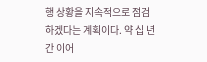행 상황을 지속적으로 점검하겠다는 계획이다. 약 십 년간 이어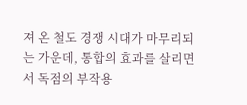져 온 철도 경쟁 시대가 마무리되는 가운데, 통합의 효과를 살리면서 독점의 부작용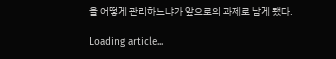을 어떻게 관리하느냐가 앞으로의 과제로 남게 됐다.

Loading article...